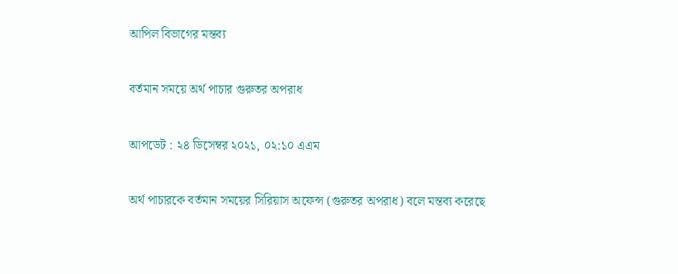আপিল বিভাগের মন্তব্য

বর্তমান সময়ে অর্থ পাচার গুরুতর অপরাধ

আপডেট : ২৪ ডিসেম্বর ২০২১, ০২:১০ এএম

অর্থ পাচারকে বর্তমান সময়ের সিরিয়াস অফেন্স (গুরুতর অপরাধ) বলে মন্তব্য করেছে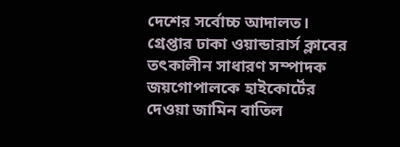দেশের সর্বোচ্চ আদালত। গ্রেপ্তার ঢাকা ওয়ান্ডারার্স ক্লাবের তৎকালীন সাধারণ সম্পাদক জয়গোপালকে হাইকোর্টের দেওয়া জামিন বাতিল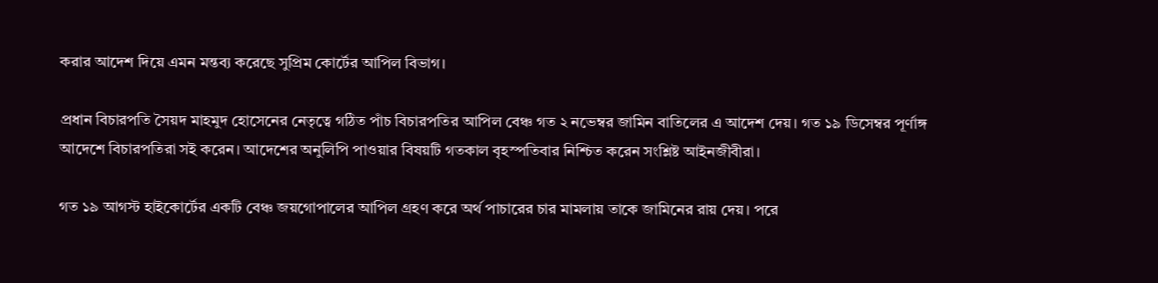করার আদেশ দিয়ে এমন মন্তব্য করেছে সুপ্রিম কোর্টের আপিল বিভাগ।

প্রধান বিচারপতি সৈয়দ মাহমুদ হোসেনের নেতৃত্বে গঠিত পাঁচ বিচারপতির আপিল বেঞ্চ গত ২ নভেম্বর জামিন বাতিলের এ আদেশ দেয়। গত ১৯ ডিসেম্বর পূর্ণাঙ্গ আদেশে বিচারপতিরা সই করেন। আদেশের অনুলিপি পাওয়ার বিষয়টি গতকাল বৃহস্পতিবার নিশ্চিত করেন সংশ্লিষ্ট আইনজীবীরা।

গত ১৯ আগস্ট হাইকোর্টের একটি বেঞ্চ জয়গোপালের আপিল গ্রহণ করে অর্থ পাচারের চার মামলায় তাকে জামিনের রায় দেয়। পরে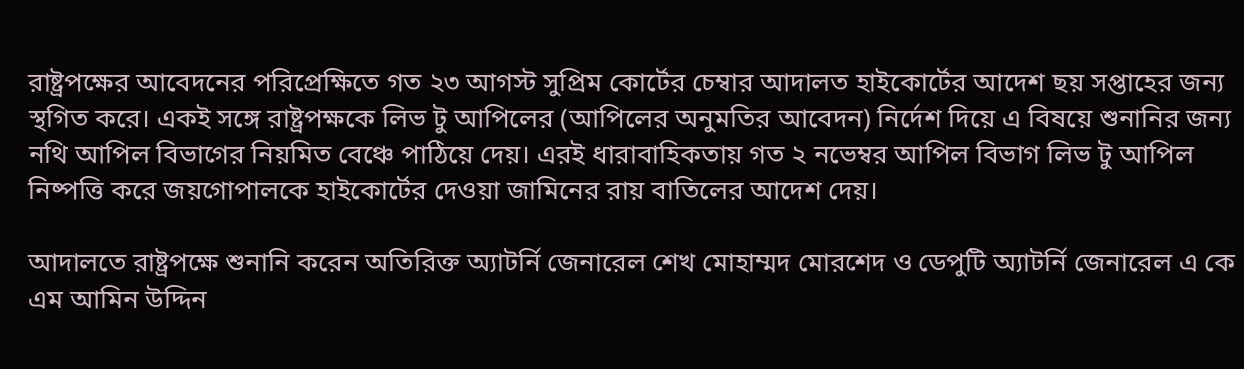রাষ্ট্রপক্ষের আবেদনের পরিপ্রেক্ষিতে গত ২৩ আগস্ট সুপ্রিম কোর্টের চেম্বার আদালত হাইকোর্টের আদেশ ছয় সপ্তাহের জন্য স্থগিত করে। একই সঙ্গে রাষ্ট্রপক্ষকে লিভ টু আপিলের (আপিলের অনুমতির আবেদন) নির্দেশ দিয়ে এ বিষয়ে শুনানির জন্য নথি আপিল বিভাগের নিয়মিত বেঞ্চে পাঠিয়ে দেয়। এরই ধারাবাহিকতায় গত ২ নভেম্বর আপিল বিভাগ লিভ টু আপিল নিষ্পত্তি করে জয়গোপালকে হাইকোর্টের দেওয়া জামিনের রায় বাতিলের আদেশ দেয়।

আদালতে রাষ্ট্রপক্ষে শুনানি করেন অতিরিক্ত অ্যাটর্নি জেনারেল শেখ মোহাম্মদ মোরশেদ ও ডেপুটি অ্যাটর্নি জেনারেল এ কে এম আমিন উদ্দিন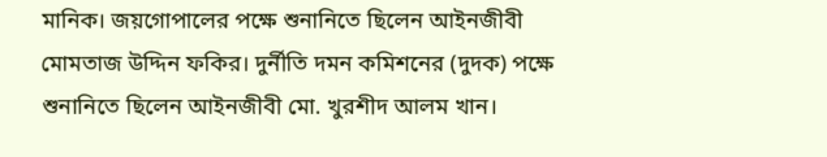মানিক। জয়গোপালের পক্ষে শুনানিতে ছিলেন আইনজীবী মোমতাজ উদ্দিন ফকির। দুর্নীতি দমন কমিশনের (দুদক) পক্ষে শুনানিতে ছিলেন আইনজীবী মো. খুরশীদ আলম খান।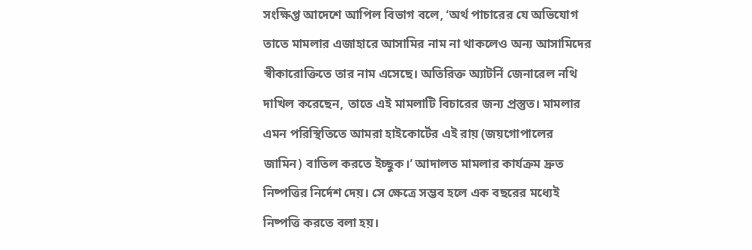সংক্ষিপ্ত আদেশে আপিল বিভাগ বলে, ‘অর্থ পাচারের যে অভিযোগ তাতে মামলার এজাহারে আসামির নাম না থাকলেও অন্য আসামিদের স্বীকারোক্তিতে তার নাম এসেছে। অতিরিক্ত অ্যাটর্নি জেনারেল নথি দাখিল করেছেন, তাতে এই মামলাটি বিচারের জন্য প্রস্তুত। মামলার এমন পরিস্থিতিতে আমরা হাইকোর্টের এই রায় (জয়গোপালের জামিন) বাতিল করতে ইচ্ছুক।’ আদালত মামলার কার্যক্রম দ্রুত নিষ্পত্তির নির্দেশ দেয়। সে ক্ষেত্রে সম্ভব হলে এক বছরের মধ্যেই নিষ্পত্তি করতে বলা হয়।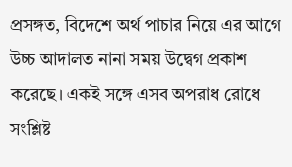প্রসঙ্গত, বিদেশে অর্থ পাচার নিয়ে এর আগে উচ্চ আদালত নানা সময় উদ্বেগ প্রকাশ করেছে। একই সঙ্গে এসব অপরাধ রোধে সংশ্লিষ্ট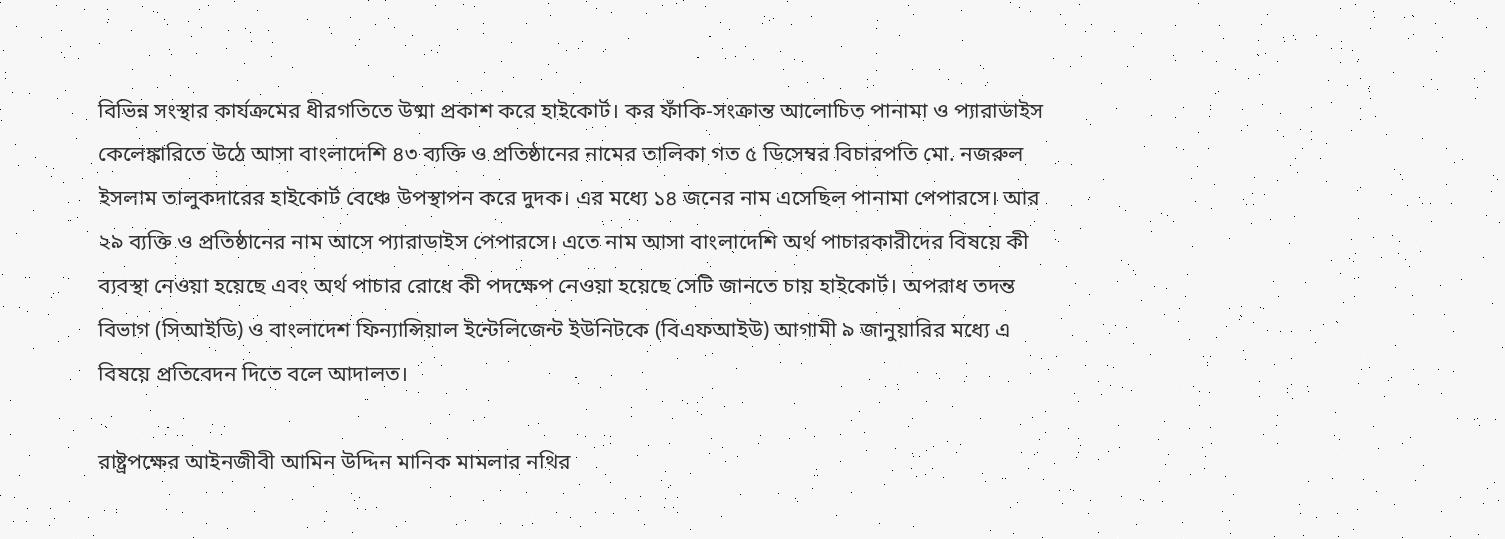বিভিন্ন সংস্থার কার্যক্রমের ধীরগতিতে উষ্মা প্রকাশ করে হাইকোর্ট। কর ফাঁকি-সংক্রান্ত আলোচিত পানামা ও প্যারাডাইস কেলেঙ্কারিতে উঠে আসা বাংলাদেশি ৪৩ ব্যক্তি ও প্রতিষ্ঠানের নামের তালিকা গত ৫ ডিসেম্বর বিচারপতি মো. নজরুল ইসলাম তালুকদারের হাইকোর্ট বেঞ্চে উপস্থাপন করে দুদক। এর মধ্যে ১৪ জনের নাম এসেছিল পানামা পেপারসে। আর ২৯ ব্যক্তি ও প্রতিষ্ঠানের নাম আসে প্যারাডাইস পেপারসে। এতে নাম আসা বাংলাদেশি অর্থ পাচারকারীদের বিষয়ে কী ব্যবস্থা নেওয়া হয়েছে এবং অর্থ পাচার রোধে কী পদক্ষেপ নেওয়া হয়েছে সেটি জানতে চায় হাইকোর্ট। অপরাধ তদন্ত বিভাগ (সিআইডি) ও বাংলাদেশ ফিন্যান্সিয়াল ইন্টেলিজেন্ট ইউনিটকে (বিএফআইউ) আগামী ৯ জানুয়ারির মধ্যে এ বিষয়ে প্রতিবেদন দিতে বলে আদালত।

রাষ্ট্রপক্ষের আইনজীবী আমিন উদ্দিন মানিক মামলার নথির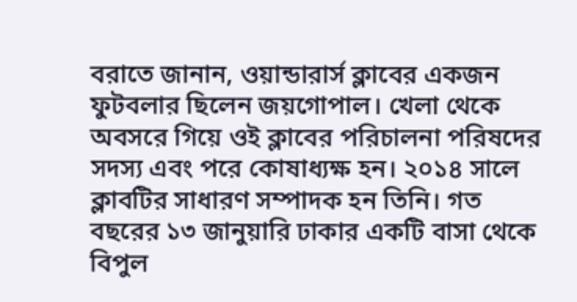বরাতে জানান, ওয়ান্ডারার্স ক্লাবের একজন ফুটবলার ছিলেন জয়গোপাল। খেলা থেকে অবসরে গিয়ে ওই ক্লাবের পরিচালনা পরিষদের সদস্য এবং পরে কোষাধ্যক্ষ হন। ২০১৪ সালে ক্লাবটির সাধারণ সম্পাদক হন তিনি। গত বছরের ১৩ জানুয়ারি ঢাকার একটি বাসা থেকে বিপুল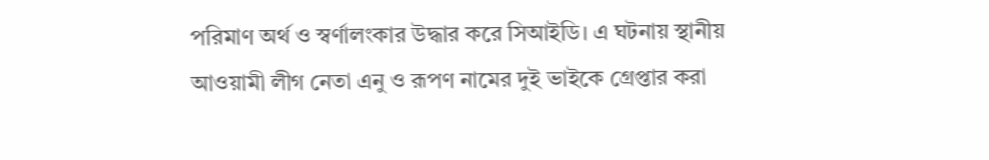পরিমাণ অর্থ ও স্বর্ণালংকার উদ্ধার করে সিআইডি। এ ঘটনায় স্থানীয় আওয়ামী লীগ নেতা এনু ও রূপণ নামের দুই ভাইকে গ্রেপ্তার করা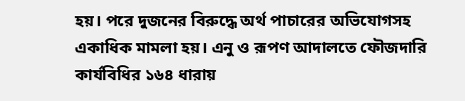হয়। পরে দুজনের বিরুদ্ধে অর্থ পাচারের অভিযোগসহ একাধিক মামলা হয়। এনু ও রূপণ আদালতে ফৌজদারি কার্যবিধির ১৬৪ ধারায়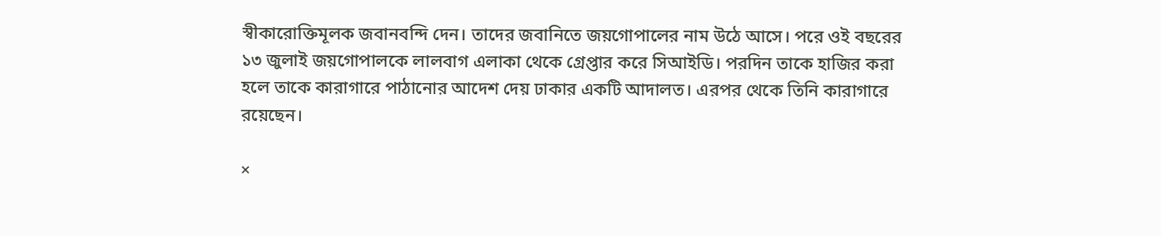স্বীকারোক্তিমূলক জবানবন্দি দেন। তাদের জবানিতে জয়গোপালের নাম উঠে আসে। পরে ওই বছরের ১৩ জুলাই জয়গোপালকে লালবাগ এলাকা থেকে গ্রেপ্তার করে সিআইডি। পরদিন তাকে হাজির করা হলে তাকে কারাগারে পাঠানোর আদেশ দেয় ঢাকার একটি আদালত। এরপর থেকে তিনি কারাগারে রয়েছেন।

×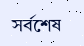সর্বশেষ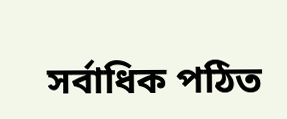সর্বাধিক পঠিত